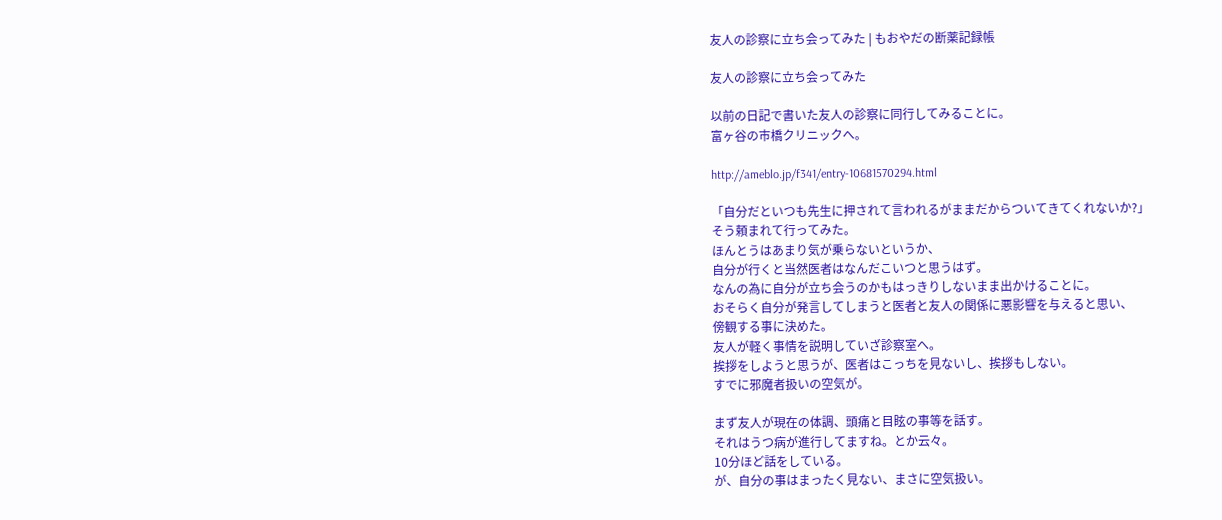友人の診察に立ち会ってみた | もおやだの断薬記録帳

友人の診察に立ち会ってみた

以前の日記で書いた友人の診察に同行してみることに。
富ヶ谷の市橋クリニックへ。

http://ameblo.jp/f341/entry-10681570294.html

「自分だといつも先生に押されて言われるがままだからついてきてくれないか?」
そう頼まれて行ってみた。
ほんとうはあまり気が乗らないというか、
自分が行くと当然医者はなんだこいつと思うはず。
なんの為に自分が立ち会うのかもはっきりしないまま出かけることに。
おそらく自分が発言してしまうと医者と友人の関係に悪影響を与えると思い、
傍観する事に決めた。
友人が軽く事情を説明していざ診察室へ。
挨拶をしようと思うが、医者はこっちを見ないし、挨拶もしない。
すでに邪魔者扱いの空気が。

まず友人が現在の体調、頭痛と目眩の事等を話す。
それはうつ病が進行してますね。とか云々。
10分ほど話をしている。
が、自分の事はまったく見ない、まさに空気扱い。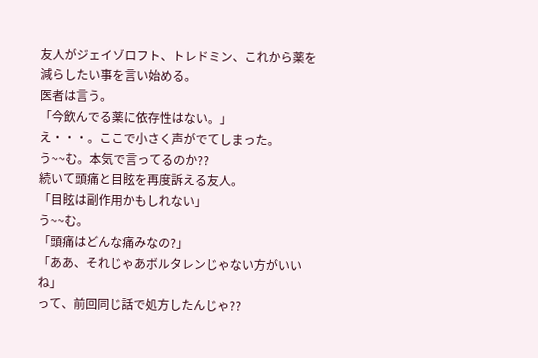友人がジェイゾロフト、トレドミン、これから薬を減らしたい事を言い始める。
医者は言う。
「今飲んでる薬に依存性はない。」
え・・・。ここで小さく声がでてしまった。
う~~む。本気で言ってるのか??
続いて頭痛と目眩を再度訴える友人。
「目眩は副作用かもしれない」
う~~む。
「頭痛はどんな痛みなの?」
「ああ、それじゃあボルタレンじゃない方がいいね」
って、前回同じ話で処方したんじゃ??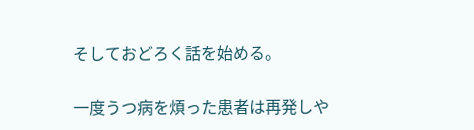そしておどろく話を始める。

一度うつ病を煩った患者は再発しや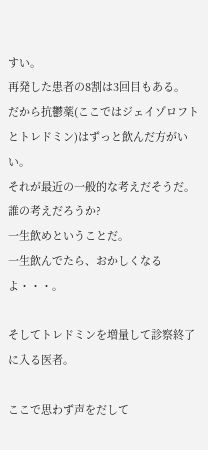すい。
再発した患者の8割は3回目もある。
だから抗鬱薬(ここではジェイゾロフトとトレドミン)はずっと飲んだ方がいい。
それが最近の一般的な考えだそうだ。誰の考えだろうか?
一生飲めということだ。
一生飲んでたら、おかしくなるよ・・・。

そしてトレドミンを増量して診察終了に入る医者。

ここで思わず声をだして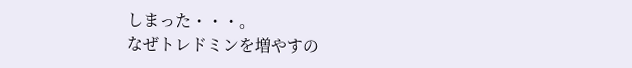しまった・・・。
なぜトレドミンを増やすの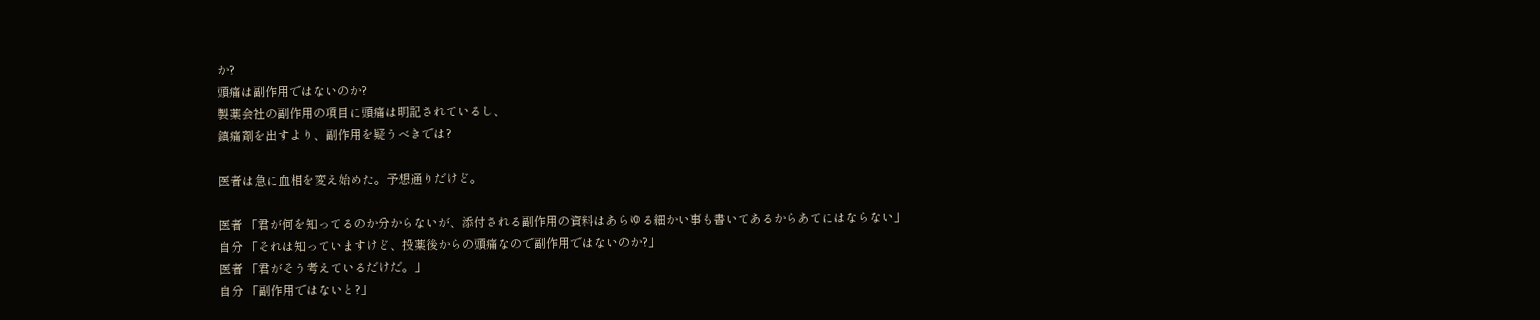か?
頭痛は副作用ではないのか?
製薬会社の副作用の項目に頭痛は明記されているし、
鎮痛剤を出すより、副作用を疑うべきでは?

医者は急に血相を変え始めた。予想通りだけど。

医者 「君が何を知ってるのか分からないが、添付される副作用の資料はあらゆる細かい事も書いてあるからあてにはならない」
自分 「それは知っていますけど、投薬後からの頭痛なので副作用ではないのか?」
医者 「君がそう考えているだけだ。」
自分 「副作用ではないと?」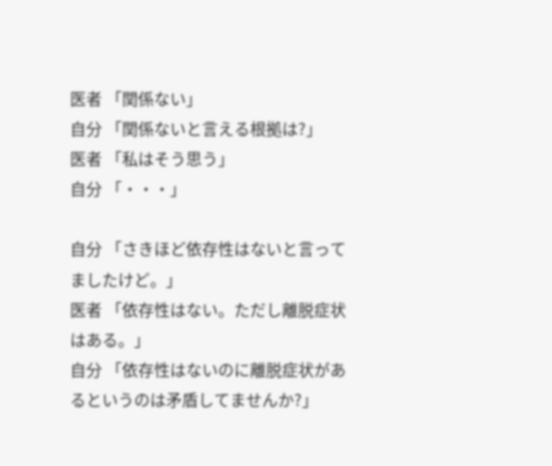医者 「関係ない」
自分 「関係ないと言える根拠は?」
医者 「私はそう思う」
自分 「・・・」

自分 「さきほど依存性はないと言ってましたけど。」
医者 「依存性はない。ただし離脱症状はある。」
自分 「依存性はないのに離脱症状があるというのは矛盾してませんか?」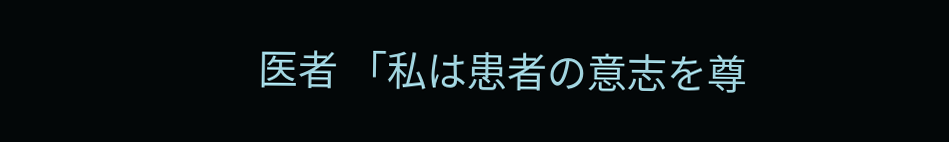医者 「私は患者の意志を尊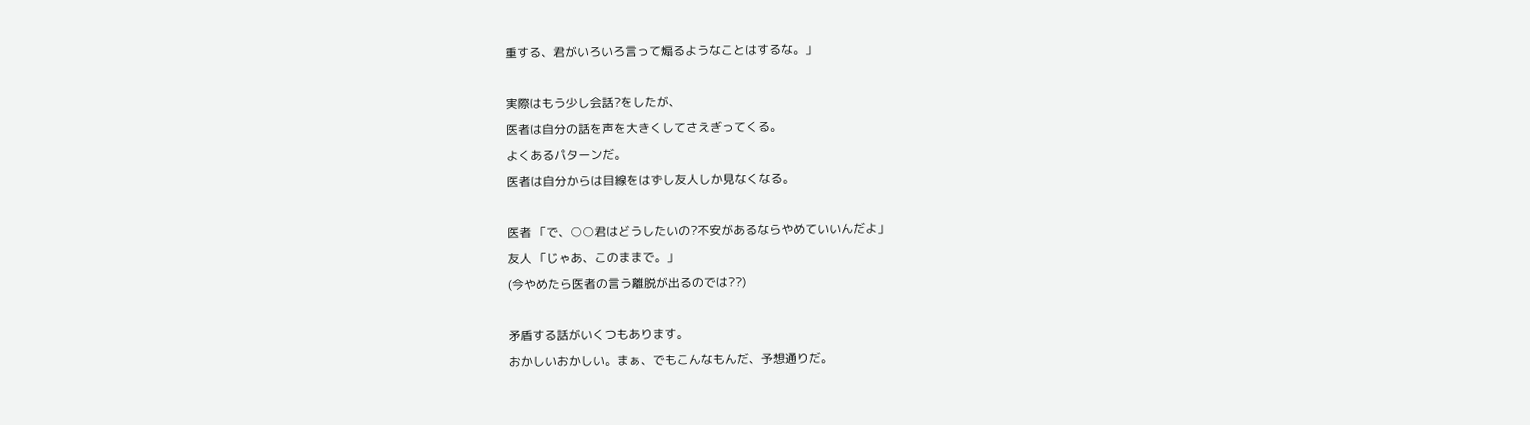重する、君がいろいろ言って煽るようなことはするな。」

実際はもう少し会話?をしたが、
医者は自分の話を声を大きくしてさえぎってくる。
よくあるパターンだ。
医者は自分からは目線をはずし友人しか見なくなる。

医者 「で、○○君はどうしたいの?不安があるならやめていいんだよ」
友人 「じゃあ、このままで。」
(今やめたら医者の言う離脱が出るのでは??)

矛盾する話がいくつもあります。
おかしいおかしい。まぁ、でもこんなもんだ、予想通りだ。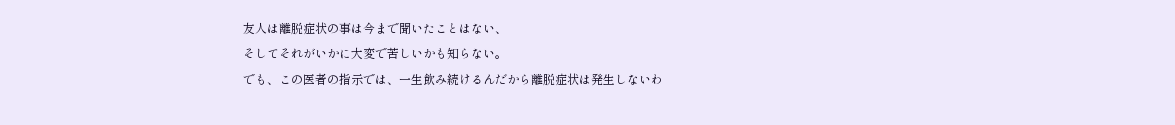友人は離脱症状の事は今まで聞いたことはない、
そしてそれがいかに大変で苦しいかも知らない。
でも、この医者の指示では、一生飲み続けるんだから離脱症状は発生しないわ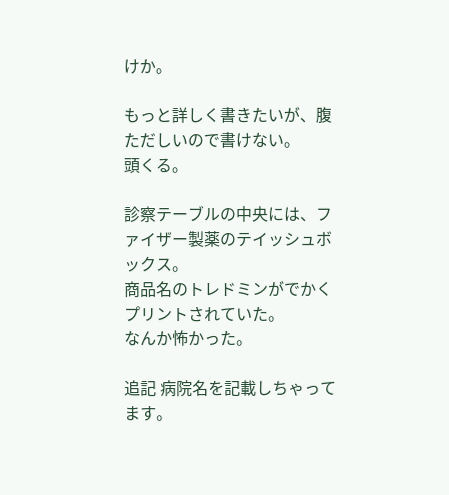けか。

もっと詳しく書きたいが、腹ただしいので書けない。
頭くる。

診察テーブルの中央には、ファイザー製薬のテイッシュボックス。
商品名のトレドミンがでかくプリントされていた。
なんか怖かった。

追記 病院名を記載しちゃってます。